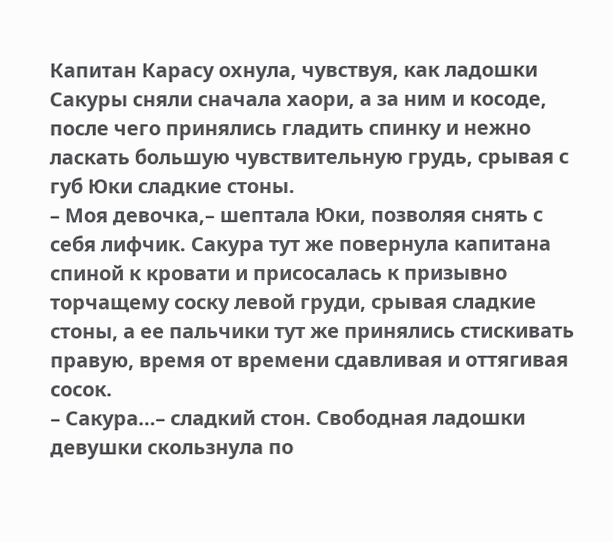Капитан Карасу охнула, чувствуя, как ладошки Сакуры сняли сначала хаори, а за ним и косоде, после чего принялись гладить спинку и нежно ласкать большую чувствительную грудь, срывая с губ Юки сладкие стоны.
– Моя девочка,– шептала Юки, позволяя снять с себя лифчик. Сакура тут же повернула капитана спиной к кровати и присосалась к призывно торчащему соску левой груди, срывая сладкие стоны, а ее пальчики тут же принялись стискивать правую, время от времени сдавливая и оттягивая сосок.
– Сакура…– сладкий стон. Свободная ладошки девушки скользнула по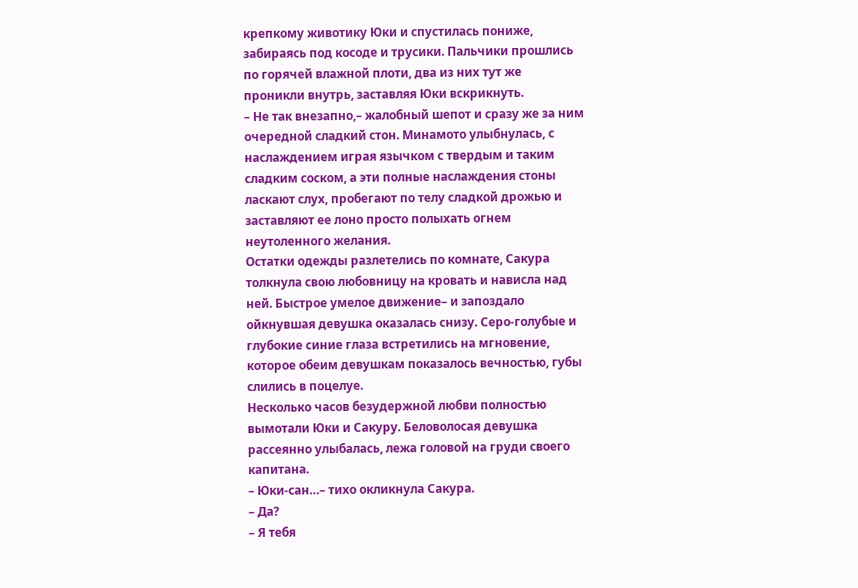крепкому животику Юки и спустилась пониже, забираясь под косоде и трусики. Пальчики прошлись по горячей влажной плоти, два из них тут же проникли внутрь, заставляя Юки вскрикнуть.
– Не так внезапно,– жалобный шепот и сразу же за ним очередной сладкий стон. Минамото улыбнулась, с наслаждением играя язычком с твердым и таким сладким соском, а эти полные наслаждения стоны ласкают слух, пробегают по телу сладкой дрожью и заставляют ее лоно просто полыхать огнем неутоленного желания.
Остатки одежды разлетелись по комнате, Сакура толкнула свою любовницу на кровать и нависла над ней. Быстрое умелое движение– и запоздало ойкнувшая девушка оказалась снизу. Серо-голубые и глубокие синие глаза встретились на мгновение, которое обеим девушкам показалось вечностью, губы слились в поцелуе.
Несколько часов безудержной любви полностью вымотали Юки и Сакуру. Беловолосая девушка рассеянно улыбалась, лежа головой на груди своего капитана.
– Юки-сан…– тихо окликнула Сакура.
– Да?
– Я тебя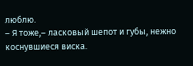люблю.
– Я тоже,– ласковый шепот и губы, нежно коснувшиеся виска.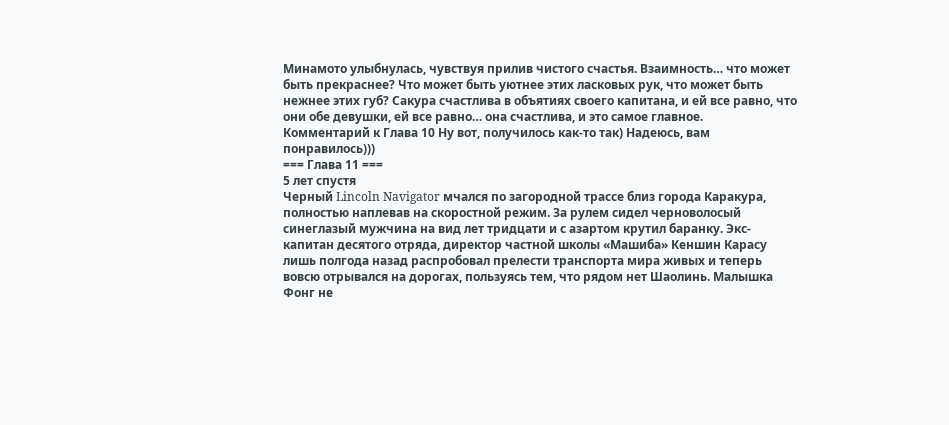Минамото улыбнулась, чувствуя прилив чистого счастья. Взаимность… что может быть прекраснее? Что может быть уютнее этих ласковых рук, что может быть нежнее этих губ? Сакура счастлива в объятиях своего капитана, и ей все равно, что они обе девушки, ей все равно… она счастлива, и это самое главное.
Комментарий к Глава 10 Ну вот, получилось как-то так) Надеюсь, вам понравилось)))
=== Глава 11 ===
5 лет спустя
Черный Lincoln Navigator мчался по загородной трассе близ города Каракура, полностью наплевав на скоростной режим. За рулем сидел черноволосый синеглазый мужчина на вид лет тридцати и с азартом крутил баранку. Экс-капитан десятого отряда, директор частной школы «Машиба» Кеншин Карасу лишь полгода назад распробовал прелести транспорта мира живых и теперь вовсю отрывался на дорогах, пользуясь тем, что рядом нет Шаолинь. Малышка Фонг не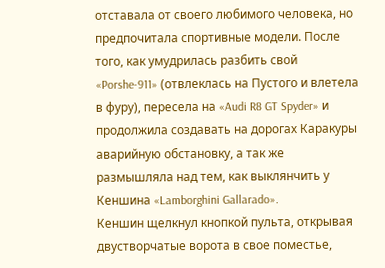отставала от своего любимого человека, но предпочитала спортивные модели. После того, как умудрилась разбить свой «Porshe-911» (отвлеклась на Пустого и влетела в фуру), пересела на «Audi R8 GT Spyder» и продолжила создавать на дорогах Каракуры аварийную обстановку, а так же размышляла над тем, как выклянчить у Кеншина «Lamborghini Gallarado».
Кеншин щелкнул кнопкой пульта, открывая двустворчатые ворота в свое поместье,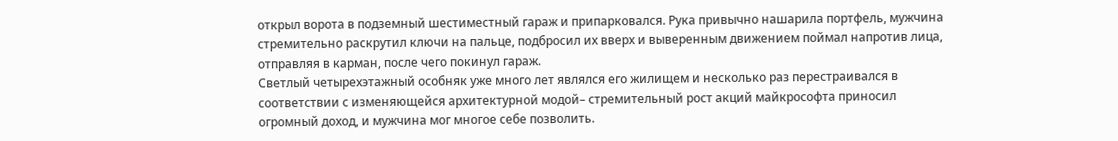открыл ворота в подземный шестиместный гараж и припарковался. Рука привычно нашарила портфель, мужчина стремительно раскрутил ключи на пальце, подбросил их вверх и выверенным движением поймал напротив лица, отправляя в карман, после чего покинул гараж.
Светлый четырехэтажный особняк уже много лет являлся его жилищем и несколько раз перестраивался в соответствии с изменяющейся архитектурной модой– стремительный рост акций майкрософта приносил огромный доход, и мужчина мог многое себе позволить.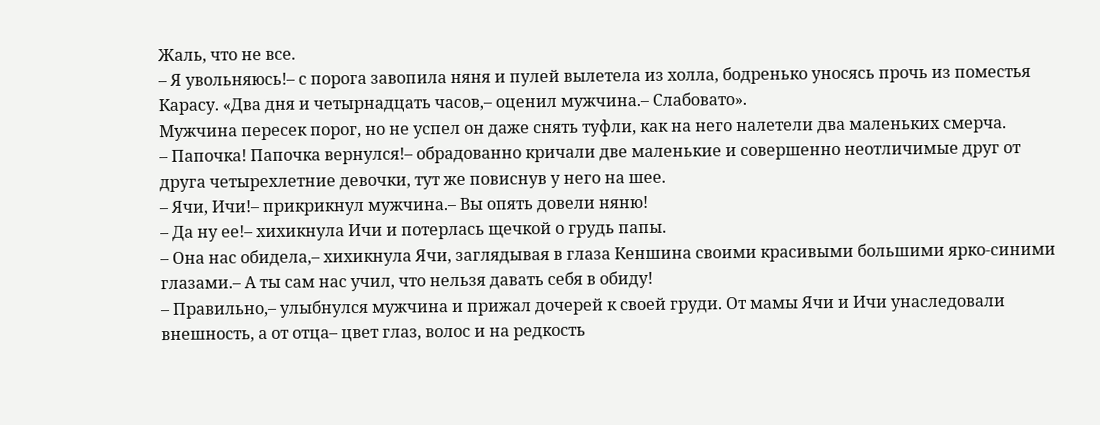Жаль, что не все.
– Я увольняюсь!– с порога завопила няня и пулей вылетела из холла, бодренько уносясь прочь из поместья Карасу. «Два дня и четырнадцать часов,– оценил мужчина.– Слабовато».
Мужчина пересек порог, но не успел он даже снять туфли, как на него налетели два маленьких смерча.
– Папочка! Папочка вернулся!– обрадованно кричали две маленькие и совершенно неотличимые друг от друга четырехлетние девочки, тут же повиснув у него на шее.
– Ячи, Ичи!– прикрикнул мужчина.– Вы опять довели няню!
– Да ну ее!– хихикнула Ичи и потерлась щечкой о грудь папы.
– Она нас обидела,– хихикнула Ячи, заглядывая в глаза Кеншина своими красивыми большими ярко-синими глазами.– А ты сам нас учил, что нельзя давать себя в обиду!
– Правильно,– улыбнулся мужчина и прижал дочерей к своей груди. От мамы Ячи и Ичи унаследовали внешность, а от отца– цвет глаз, волос и на редкость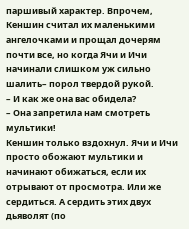паршивый характер. Впрочем, Кеншин считал их маленькими ангелочками и прощал дочерям почти все, но когда Ячи и Ичи начинали слишком уж сильно шалить– порол твердой рукой.
– И как же она вас обидела?
– Она запретила нам смотреть мультики!
Кеншин только вздохнул. Ячи и Ичи просто обожают мультики и начинают обижаться, если их отрывают от просмотра. Или же сердиться. А сердить этих двух дьяволят (по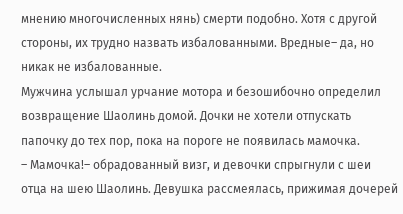мнению многочисленных нянь) смерти подобно. Хотя с другой стороны, их трудно назвать избалованными. Вредные– да, но никак не избалованные.
Мужчина услышал урчание мотора и безошибочно определил возвращение Шаолинь домой. Дочки не хотели отпускать папочку до тех пор, пока на пороге не появилась мамочка.
– Мамочка!– обрадованный визг, и девочки спрыгнули с шеи отца на шею Шаолинь. Девушка рассмеялась, прижимая дочерей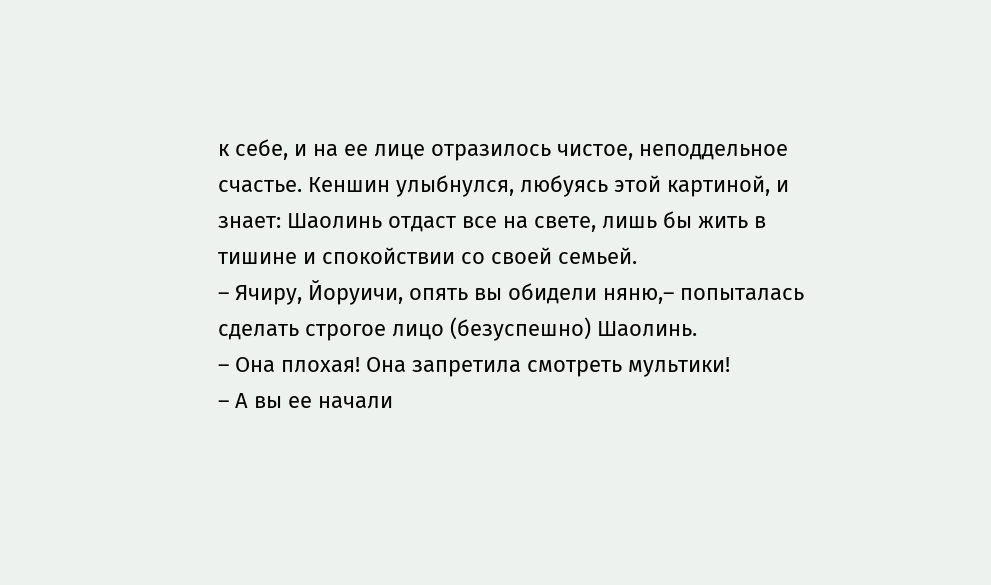к себе, и на ее лице отразилось чистое, неподдельное счастье. Кеншин улыбнулся, любуясь этой картиной, и знает: Шаолинь отдаст все на свете, лишь бы жить в тишине и спокойствии со своей семьей.
– Ячиру, Йоруичи, опять вы обидели няню,– попыталась сделать строгое лицо (безуспешно) Шаолинь.
– Она плохая! Она запретила смотреть мультики!
– А вы ее начали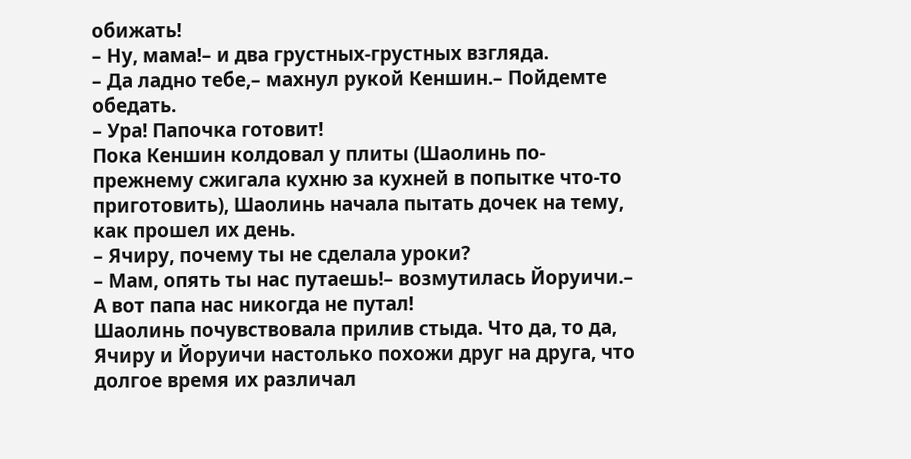обижать!
– Ну, мама!– и два грустных-грустных взгляда.
– Да ладно тебе,– махнул рукой Кеншин.– Пойдемте обедать.
– Ура! Папочка готовит!
Пока Кеншин колдовал у плиты (Шаолинь по-прежнему сжигала кухню за кухней в попытке что-то приготовить), Шаолинь начала пытать дочек на тему, как прошел их день.
– Ячиру, почему ты не сделала уроки?
– Мам, опять ты нас путаешь!– возмутилась Йоруичи.– А вот папа нас никогда не путал!
Шаолинь почувствовала прилив стыда. Что да, то да, Ячиру и Йоруичи настолько похожи друг на друга, что долгое время их различал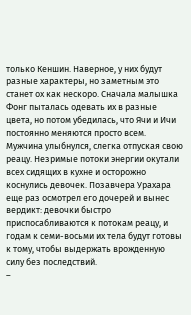только Кеншин. Наверное, у них будут разные характеры, но заметным это станет ох как нескоро. Сначала малышка Фонг пыталась одевать их в разные цвета, но потом убедилась, что Ячи и Ичи постоянно меняются просто всем.
Мужчина улыбнулся, слегка отпуская свою реацу. Незримые потоки энергии окутали всех сидящих в кухне и осторожно коснулись девочек. Позавчера Урахара еще раз осмотрел его дочерей и вынес вердикт: девочки быстро приспосабливаются к потокам реацу, и годам к семи-восьми их тела будут готовы к тому, чтобы выдержать врожденную силу без последствий.
–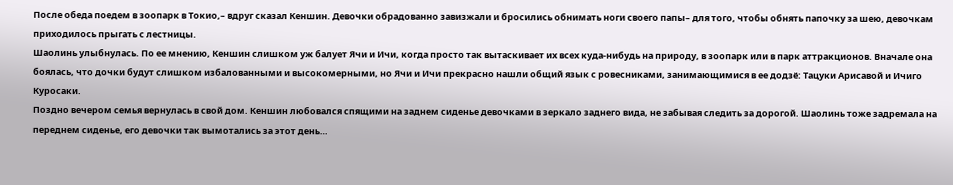После обеда поедем в зоопарк в Токио,– вдруг сказал Кеншин. Девочки обрадованно завизжали и бросились обнимать ноги своего папы– для того, чтобы обнять папочку за шею, девочкам приходилось прыгать с лестницы.
Шаолинь улыбнулась. По ее мнению, Кеншин слишком уж балует Ячи и Ичи, когда просто так вытаскивает их всех куда-нибудь на природу, в зоопарк или в парк аттракционов. Вначале она боялась, что дочки будут слишком избалованными и высокомерными, но Ячи и Ичи прекрасно нашли общий язык с ровесниками, занимающимися в ее додзё: Тацуки Арисавой и Ичиго Куросаки.
Поздно вечером семья вернулась в свой дом. Кеншин любовался спящими на заднем сиденье девочками в зеркало заднего вида, не забывая следить за дорогой. Шаолинь тоже задремала на переднем сиденье, его девочки так вымотались за этот день…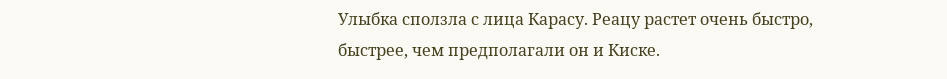Улыбка сползла с лица Карасу. Реацу растет очень быстро, быстрее, чем предполагали он и Киске.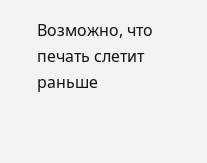Возможно, что печать слетит раньше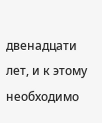двенадцати лет, и к этому необходимо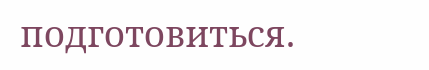подготовиться.